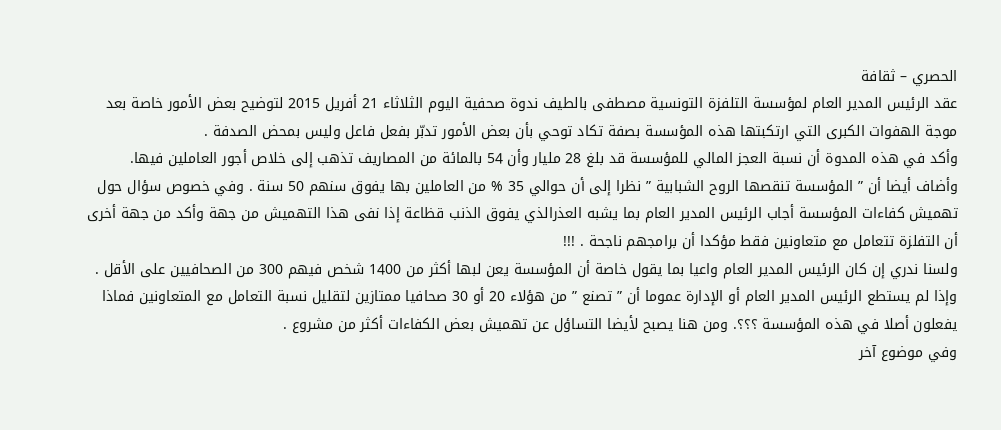الحصري – ثقافة
عقد الرئيس المدير العام لمؤسسة التلفزة التونسية مصطفى بالطيف ندوة صحفية اليوم الثلاثاء 21 أفريل 2015 لتوضيح بعض الأمور خاصة بعد موجة الهفوات الكبرى التي ارتكبتها هذه المؤسسة بصفة تكاد توحي بأن بعض الأمور تدبّر بفعل فاعل وليس بمحض الصدفة .
وأكد في هذه المدوة أن نسبة العجز المالي للمؤسسة قد بلغ 28 مليار وأن 54 بالمائة من المصاريف تذهب إلى خلاص أجور العاملين فيها.
وأضاف أيضا أن ” المؤسسة تنقصها الروح الشبابية ” نظرا إلى أن حوالي 35 % من العاملين بها يفوق سنهم 50 سنة . وفي خصوص سؤال حول تهميش كفاءات المؤسسة أجاب الرئيس المدير العام بما يشبه العذرالذي يفوق الذنب قظاعة إذا نفى هذا التهميش من جهة وأكد من جهة أخرى أن التفلزة تتعامل مع متعاونين فقط مؤكدا أن برامجهم ناجحة . !!!
ولسنا ندري إن كان الرئيس المدير العام واعيا بما يقول خاصة أن المؤسسة يعن لبها أكثر من 1400 شخص فيهم 300 من الصحافيين على الأقل . وإذا لم يستطع الرئيس المدير العام أو الإدارة عموما أن ” تصنع ” من هؤلاء 20 أو 30 صحافيا ممتازين لتقليل نسبة التعامل مع المتعاونين فماذا يفعلون أصلا في هذه المؤسسة ؟؟؟. ومن هنا يصبح لأيضا التساؤل عن تهميش بعض الكفاءات أكثر من مشروع .
وفي موضوع آخر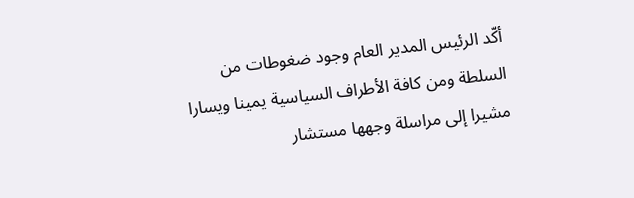أكّد الرئيس المدير العام وجود ضغوطات من السلطة ومن كافة الأطراف السياسية يمينا ويسارا مشيرا إلى مراسلة وجهها مستشار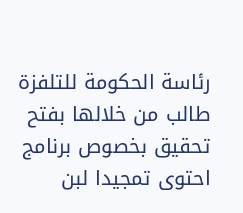رئاسة الحكومة للتلفزة طالب من خلالها بفتح تحقيق بخصوص برنامج احتوى تمجيدا لبن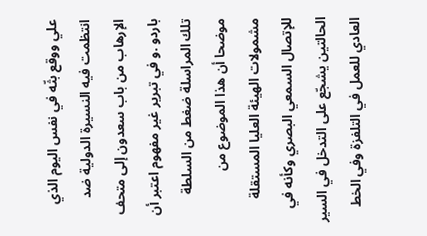علي ووقع بثّه في نفس اليوم الذي انتظمت فيه النسيرة الدولية ضد الإرهاب من باب سعدون إلى متحف باردو .و في تبرير غير مفهوم اعتبر أن تلك المراسلة ضغط من السلطة موضحا أن هذا الموضوع من مشمولات الهيئة العليا المستقلة للإتصال السمعي البصري وكأنه في الحالتين يشجّع على التدخل في السير العادي للعمل في التلفزة وفي الخط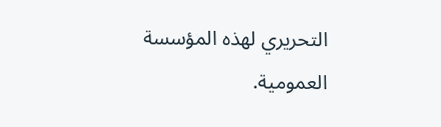التحريري لهذه المؤسسة العمومية.